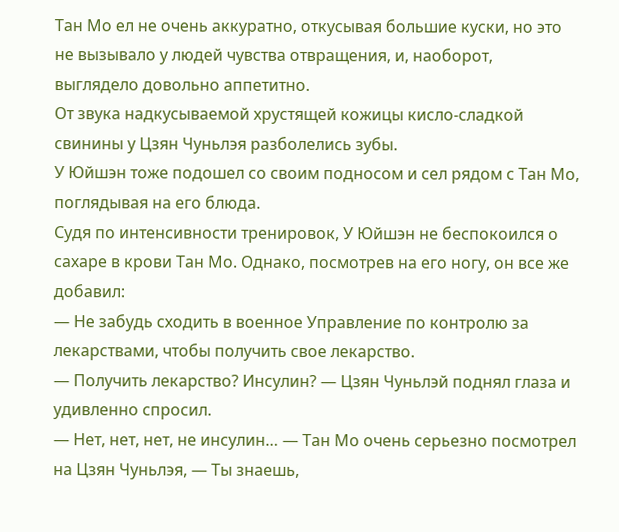Тан Мо ел не очень аккуратно, откусывая большие куски, но это не вызывало у людей чувства отвращения, и, наоборот, выглядело довольно аппетитно.
От звука надкусываемой хрустящей кожицы кисло-сладкой свинины у Цзян Чуньлэя разболелись зубы.
У Юйшэн тоже подошел со своим подносом и сел рядом с Тан Мо, поглядывая на его блюда.
Судя по интенсивности тренировок, У Юйшэн не беспокоился о сахаре в крови Тан Мо. Однако, посмотрев на его ногу, он все же добавил:
— Не забудь сходить в военное Управление по контролю за лекарствами, чтобы получить свое лекарство.
— Получить лекарство? Инсулин? — Цзян Чуньлэй поднял глаза и удивленно спросил.
— Нет, нет, нет, не инсулин… — Тан Мо очень серьезно посмотрел на Цзян Чуньлэя, — Ты знаешь,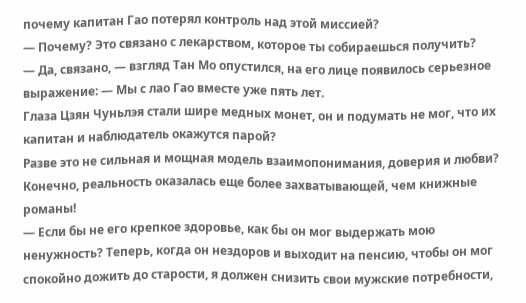почему капитан Гао потерял контроль над этой миссией?
— Почему? Это связано с лекарством, которое ты собираешься получить?
— Да, связано, — взгляд Тан Мо опустился, на его лице появилось серьезное выражение: — Мы с лао Гао вместе уже пять лет.
Глаза Цзян Чуньлэя стали шире медных монет, он и подумать не мог, что их капитан и наблюдатель окажутся парой?
Разве это не сильная и мощная модель взаимопонимания, доверия и любви?
Конечно, реальность оказалась еще более захватывающей, чем книжные романы!
— Если бы не его крепкое здоровье, как бы он мог выдержать мою ненужность? Теперь, когда он нездоров и выходит на пенсию, чтобы он мог спокойно дожить до старости, я должен снизить свои мужские потребности,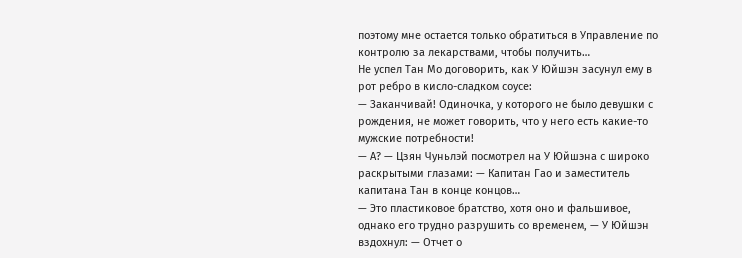поэтому мне остается только обратиться в Управление по контролю за лекарствами, чтобы получить…
Не успел Тан Мо договорить, как У Юйшэн засунул ему в рот ребро в кисло-сладком соусе:
— Заканчивай! Одиночка, у которого не было девушки с рождения, не может говорить, что у него есть какие-то мужские потребности!
— А? — Цзян Чуньлэй посмотрел на У Юйшэна с широко раскрытыми глазами: — Капитан Гао и заместитель капитана Тан в конце концов…
— Это пластиковое братство, хотя оно и фальшивое, однако его трудно разрушить со временем, — У Юйшэн вздохнул: — Отчет о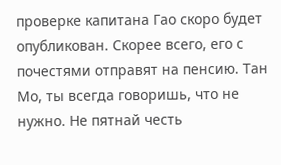проверке капитана Гао скоро будет опубликован. Скорее всего, его с почестями отправят на пенсию. Тан Мо, ты всегда говоришь, что не нужно. Не пятнай честь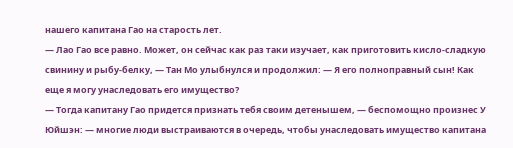нашего капитана Гао на старость лет.
— Лао Гао все равно. Может, он сейчас как раз таки изучает, как приготовить кисло-сладкую свинину и рыбу-белку, — Тан Мо улыбнулся и продолжил: — Я его полноправный сын! Как еще я могу унаследовать его имущество?
— Тогда капитану Гао придется признать тебя своим детенышем, — беспомощно произнес У Юйшэн: — многие люди выстраиваются в очередь, чтобы унаследовать имущество капитана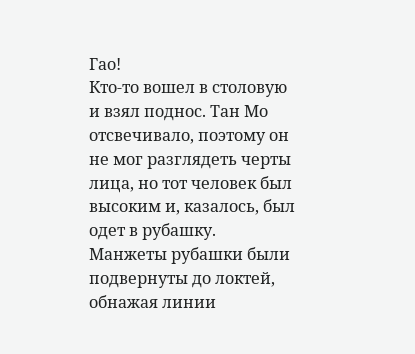Гао!
Кто-то вошел в столовую и взял поднос. Тан Мо отсвечивало, поэтому он не мог разглядеть черты лица, но тот человек был высоким и, казалось, был одет в рубашку. Манжеты рубашки были подвернуты до локтей, обнажая линии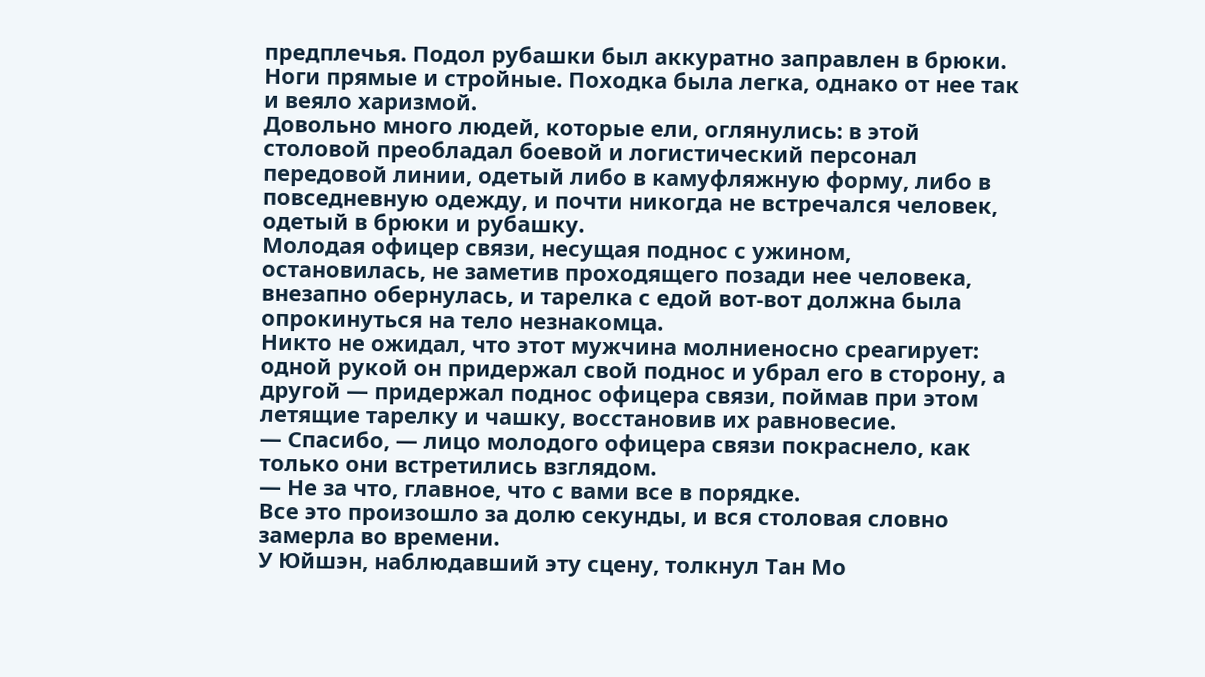предплечья. Подол рубашки был аккуратно заправлен в брюки. Ноги прямые и стройные. Походка была легка, однако от нее так и веяло харизмой.
Довольно много людей, которые ели, оглянулись: в этой столовой преобладал боевой и логистический персонал передовой линии, одетый либо в камуфляжную форму, либо в повседневную одежду, и почти никогда не встречался человек, одетый в брюки и рубашку.
Молодая офицер связи, несущая поднос с ужином, остановилась, не заметив проходящего позади нее человека, внезапно обернулась, и тарелка с едой вот-вот должна была опрокинуться на тело незнакомца.
Никто не ожидал, что этот мужчина молниеносно среагирует: одной рукой он придержал свой поднос и убрал его в сторону, а другой — придержал поднос офицера связи, поймав при этом летящие тарелку и чашку, восстановив их равновесие.
— Спасибо, — лицо молодого офицера связи покраснело, как только они встретились взглядом.
— Не за что, главное, что с вами все в порядке.
Все это произошло за долю секунды, и вся столовая словно замерла во времени.
У Юйшэн, наблюдавший эту сцену, толкнул Тан Мо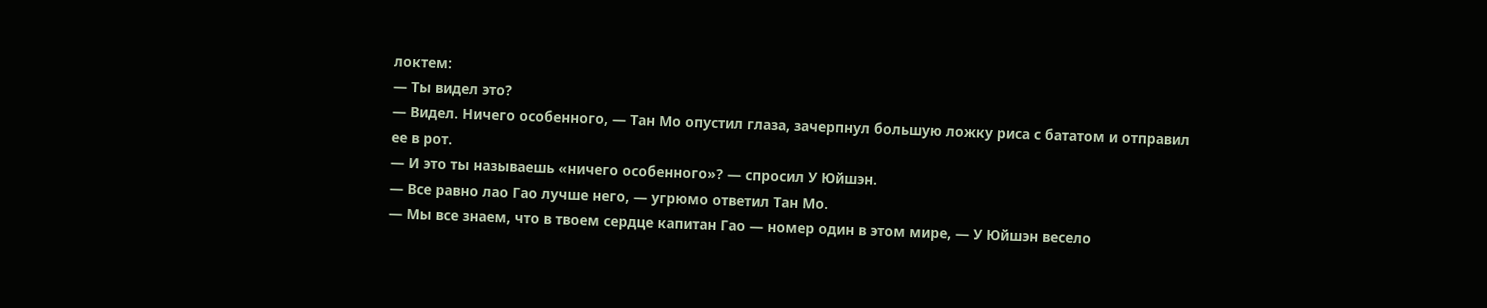локтем:
— Ты видел это?
— Видел. Ничего особенного, — Тан Мо опустил глаза, зачерпнул большую ложку риса с бататом и отправил ее в рот.
— И это ты называешь «ничего особенного»? — спросил У Юйшэн.
— Все равно лао Гао лучше него, — угрюмо ответил Тан Мо.
— Мы все знаем, что в твоем сердце капитан Гао — номер один в этом мире, — У Юйшэн весело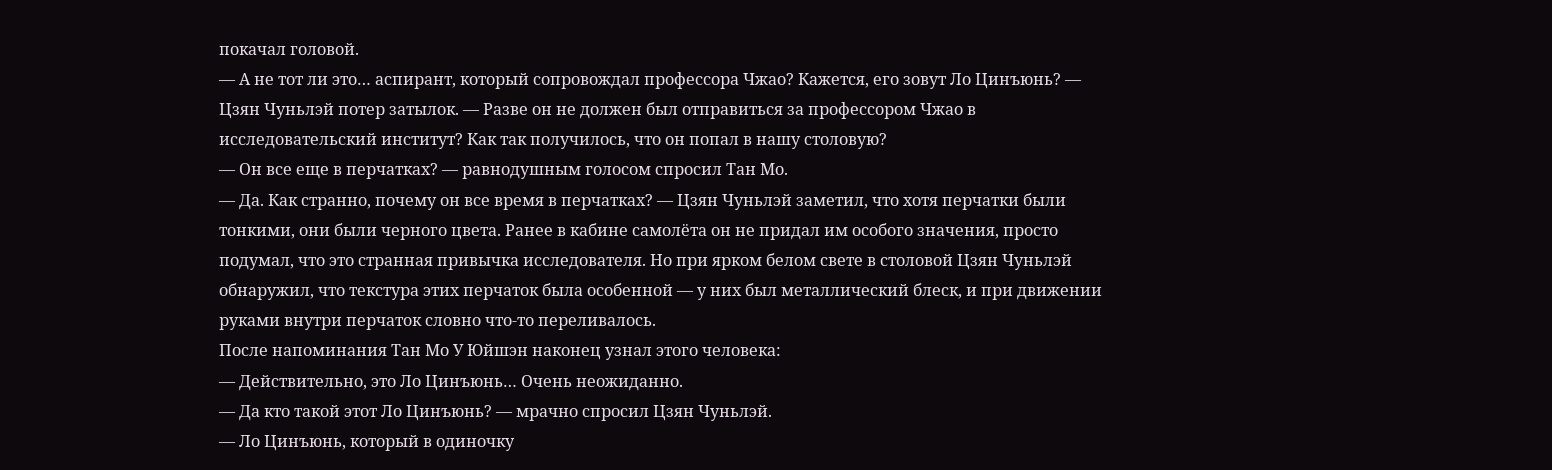покачал головой.
— А не тот ли это… аспирант, который сопровождал профессора Чжао? Кажется, его зовут Ло Цинъюнь? — Цзян Чуньлэй потер затылок. — Разве он не должен был отправиться за профессором Чжао в исследовательский институт? Как так получилось, что он попал в нашу столовую?
— Он все еще в перчатках? — равнодушным голосом спросил Тан Мо.
— Да. Как странно, почему он все время в перчатках? — Цзян Чуньлэй заметил, что хотя перчатки были тонкими, они были черного цвета. Ранее в кабине самолёта он не придал им особого значения, просто подумал, что это странная привычка исследователя. Но при ярком белом свете в столовой Цзян Чуньлэй обнаружил, что текстура этих перчаток была особенной — у них был металлический блеск, и при движении руками внутри перчаток словно что-то переливалось.
После напоминания Тан Мо У Юйшэн наконец узнал этого человека:
— Действительно, это Ло Цинъюнь… Очень неожиданно.
— Да кто такой этот Ло Цинъюнь? — мрачно спросил Цзян Чуньлэй.
— Ло Цинъюнь, который в одиночку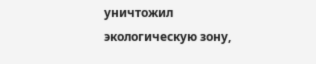уничтожил экологическую зону,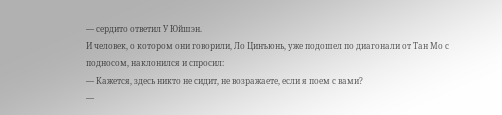— сердито ответил У Юйшэн.
И человек, о котором они говорили, Ло Цинъюнь, уже подошел по диагонали от Тан Мо с подносом, наклонился и спросил:
— Кажется, здесь никто не сидит, не возражаете, если я поем с вами?
—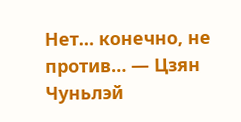Нет… конечно, не против… — Цзян Чуньлэй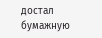достал бумажную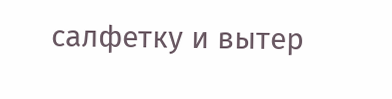салфетку и вытер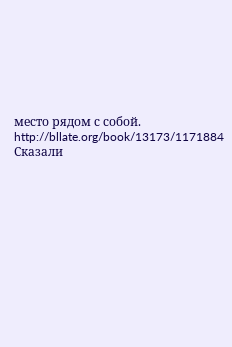место рядом с собой.
http://bllate.org/book/13173/1171884
Сказали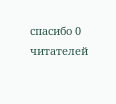спасибо 0 читателей